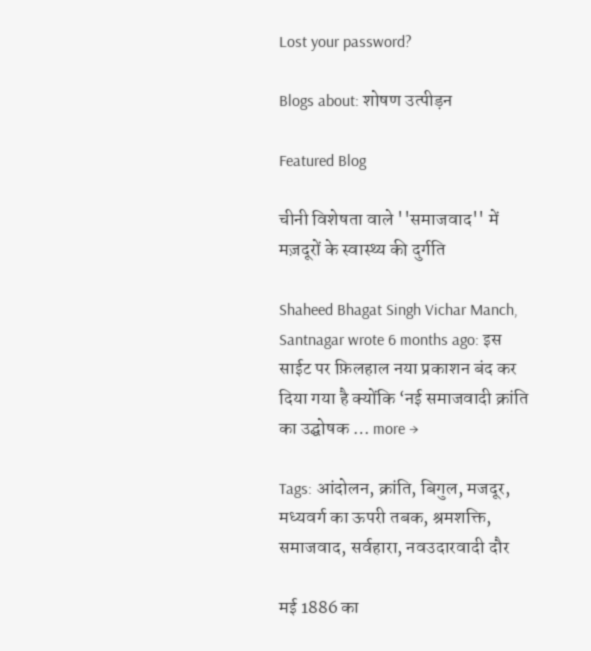Lost your password?

Blogs about: शोषण उत्पीड़न

Featured Blog

चीनी विशेषता वाले ''समाजवाद'' में मज़दूरों के स्वास्थ्य की दुर्गति

Shaheed Bhagat Singh Vichar Manch, Santnagar wrote 6 months ago: इस साईट पर फ़िलहाल नया प्रकाशन बंद कर दिया गया है क्योंकि ‘नई समाजवादी क्रांति का उद्घोषक … more →

Tags: आंदोलन, क्रांति, बिगुल, मजदूर, मध्यवर्ग का ऊपरी तबक, श्रमशक्ति, समाजवाद, सर्वहारा, नवउदारवादी दौर

मई 1886 का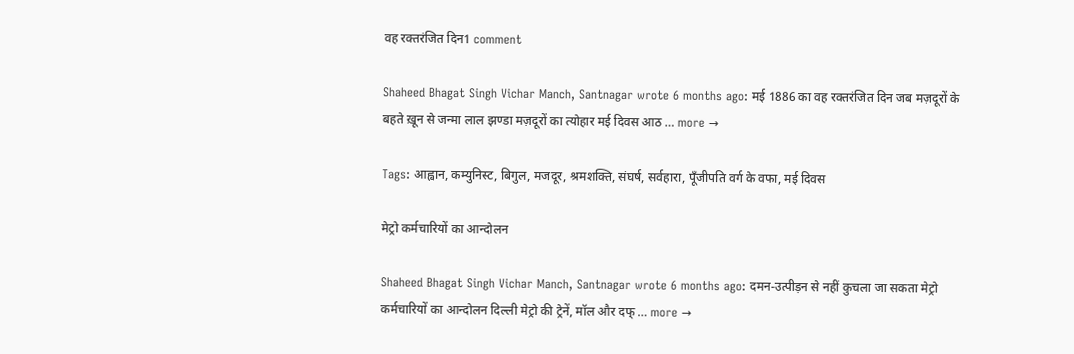वह रक्तरंजित दिन1 comment

Shaheed Bhagat Singh Vichar Manch, Santnagar wrote 6 months ago: मई 1886 का वह रक्तरंजित दिन जब मज़दूरों के बहते ख़ून से जन्मा लाल झण्डा मज़दूरों का त्योहार मई दिवस आठ … more →

Tags: आह्वान, कम्युनिस्ट, बिगुल, मजदूर, श्रमशक्ति, संघर्ष, सर्वहारा, पूँजीपति वर्ग के वफा, मई दिवस

मेट्रो कर्मचारियों का आन्दोलन

Shaheed Bhagat Singh Vichar Manch, Santnagar wrote 6 months ago: दमन-उत्पीड़न से नहीं कुचला जा सकता मेट्रो कर्मचारियों का आन्दोलन दिल्ली मेट्रो की ट्रेनें, मॉल और दफ् … more →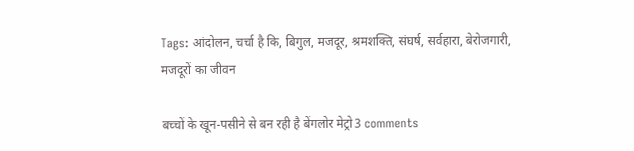Tags: आंदोलन, चर्चा है कि, बिगुल, मजदूर, श्रमशक्ति, संघर्ष, सर्वहारा, बेरोजगारी, मजदूरों का जीवन

बच्चों के खून-पसीने से बन रही है बेंगलोर मेट्रो3 comments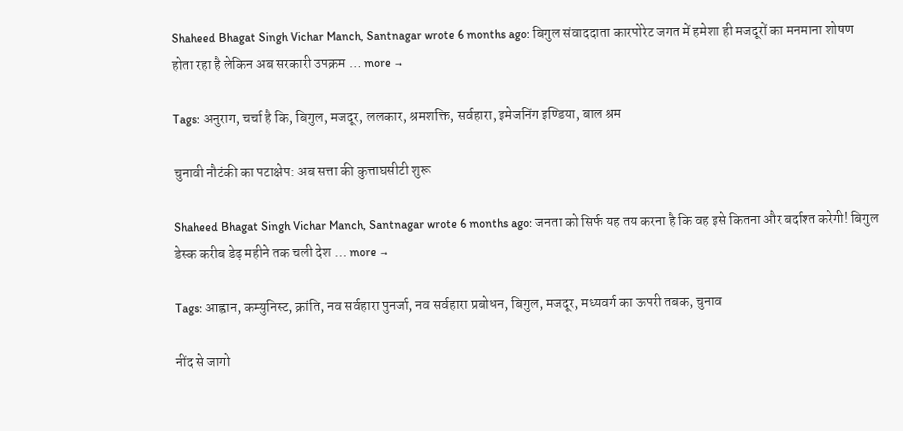Shaheed Bhagat Singh Vichar Manch, Santnagar wrote 6 months ago: बिगुल संवाददाता कारपोरेट जगत में हमेशा ही मजदूरों का मनमाना शोषण होता रहा है लेकिन अब सरकारी उपक्रम … more →

Tags: अनुराग, चर्चा है कि, बिगुल, मजदूर, ललकार, श्रमशक्ति, सर्वहारा, इमेजनिंग इण्डिया, बाल श्रम

चुनावी नौटंकी का पटाक्षेप: अब सत्ता की कुत्ताघसीटी शुरू

Shaheed Bhagat Singh Vichar Manch, Santnagar wrote 6 months ago: जनता को सिर्फ यह तय करना है कि वह इसे कितना और बर्दाश्त करेगी! बिगुल डेस्क करीब डेढ़ महीने तक चली देश … more →

Tags: आह्वान, कम्युनिस्ट, क्रांति, नव सर्वहारा पुनर्जा, नव सर्वहारा प्रबोधन, बिगुल, मजदूर, मध्यवर्ग का ऊपरी तबक, चुनाव

नींद से जागो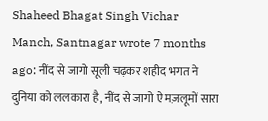Shaheed Bhagat Singh Vichar Manch, Santnagar wrote 7 months ago: नींद से जागो सूली चढ़कर शहीद भगत ने दुनिया को ललकारा है, नींद से जागो ऐ मज़लूमों सारा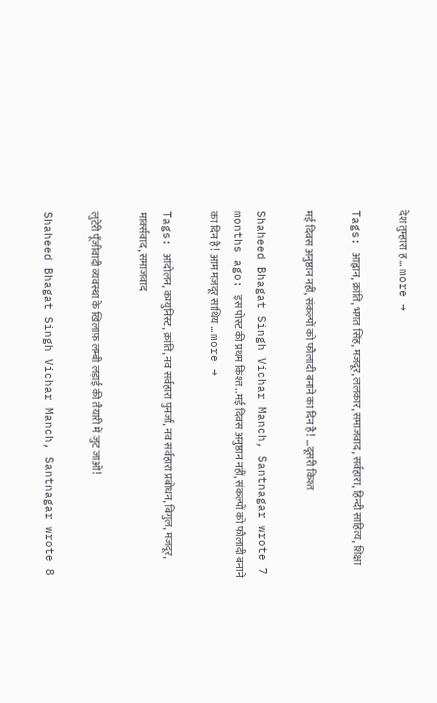देश तुम्हारा ह … more →

Tags: आह्वान, क्रांति, भगत सिंह, मजदूर, ललकार, समाजवाद, सर्वहारा, हिन्दी साहित्य, शिक्षा

मई दिवस अनुष्ठान नहीं, संकल्पों को फौलादी बनाने का दिन है! ...दूसरी किश्त

Shaheed Bhagat Singh Vichar Manch, Santnagar wrote 7 months ago: इस पोस्ट की प्रथम किश्त ..मई दिवस अनुष्ठान नहीं, संकल्पों को फौलादी बनाने का दिन है! आम मज़दूर साथिय … more →

Tags: आंदोलन, कम्युनिस्ट, क्रांति, नव सर्वहारा पुनर्जा, नव सर्वहारा प्रबोधन, बिगुल, मजदूर, मार्क्सवाद, समाजवाद

लुटेरी पूँजीवादी व्यवस्था के खिलाफ़ लम्बी लड़ाई की तैयारी में जुट जाओ!

Shaheed Bhagat Singh Vichar Manch, Santnagar wrote 8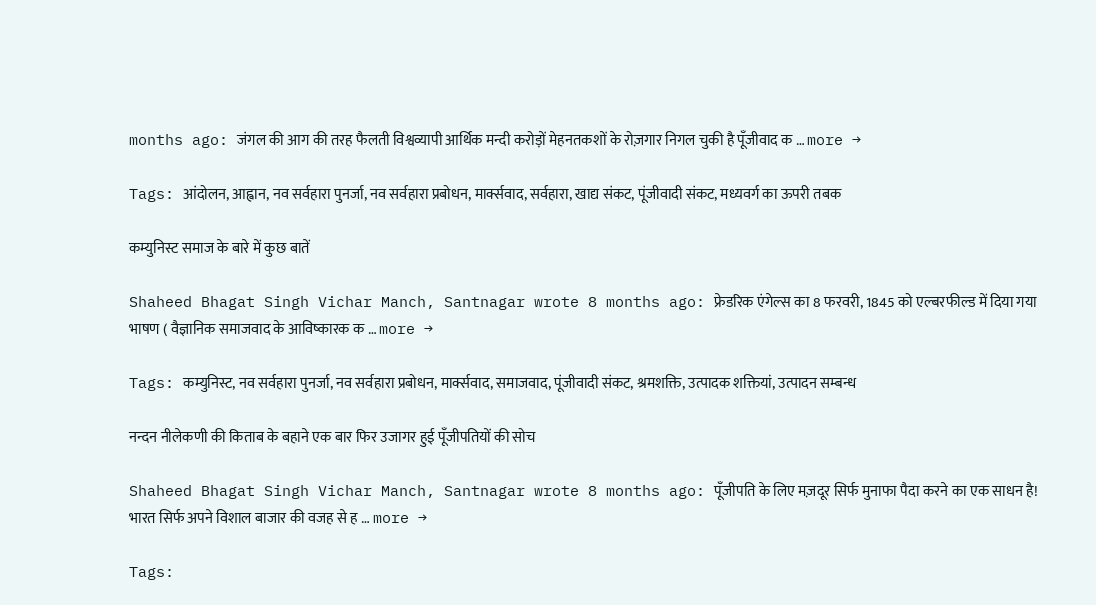months ago: जंगल की आग की तरह फैलती विश्वव्यापी आर्थिक मन्दी करोड़ों मेहनतकशों के रोज़गार निगल चुकी है पूँजीवाद क … more →

Tags: आंदोलन, आह्वान, नव सर्वहारा पुनर्जा, नव सर्वहारा प्रबोधन, मार्क्सवाद, सर्वहारा, खाद्य संकट, पूंजीवादी संकट, मध्यवर्ग का ऊपरी तबक

कम्युनिस्ट समाज के बारे में कुछ बातें

Shaheed Bhagat Singh Vichar Manch, Santnagar wrote 8 months ago: फ्रेडरिक एंगेल्स का 8 फरवरी, 1845 को एल्बरफील्ड में दिया गया भाषण ( वैज्ञानिक समाजवाद के आविष्कारक क … more →

Tags: कम्युनिस्ट, नव सर्वहारा पुनर्जा, नव सर्वहारा प्रबोधन, मार्क्सवाद, समाजवाद, पूंजीवादी संकट, श्रमशक्ति, उत्पादक शक्तियां, उत्पादन सम्बन्ध

नन्दन नीलेकणी की किताब के बहाने एक बार फिर उजागर हुई पूँजीपतियों की सोच

Shaheed Bhagat Singh Vichar Manch, Santnagar wrote 8 months ago: पूँजीपति के लिए मज़दूर सिर्फ मुनाफा पैदा करने का एक साधन है! भारत सिर्फ अपने विशाल बाजार की वजह से ह … more →

Tags: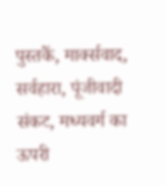पुस्तकें, मार्क्सवाद, सर्वहारा, पूंजीवादी संकट, मध्यवर्ग का ऊपरी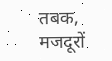तबक, मजदूरों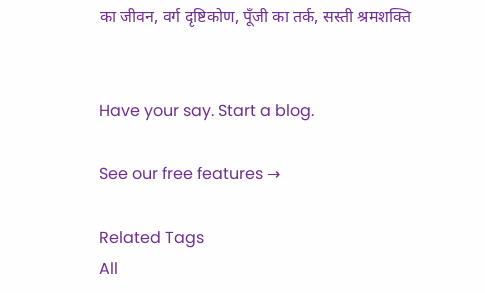का जीवन, वर्ग दृष्टिकोण, पूँजी का तर्क, सस्ती श्रमशक्ति


Have your say. Start a blog.

See our free features →

Related Tags
All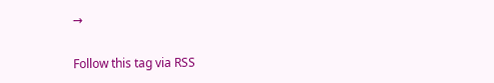→

Follow this tag via RSS